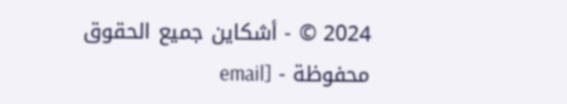2024 © - أشكاين جميع الحقوق محفوظة - [email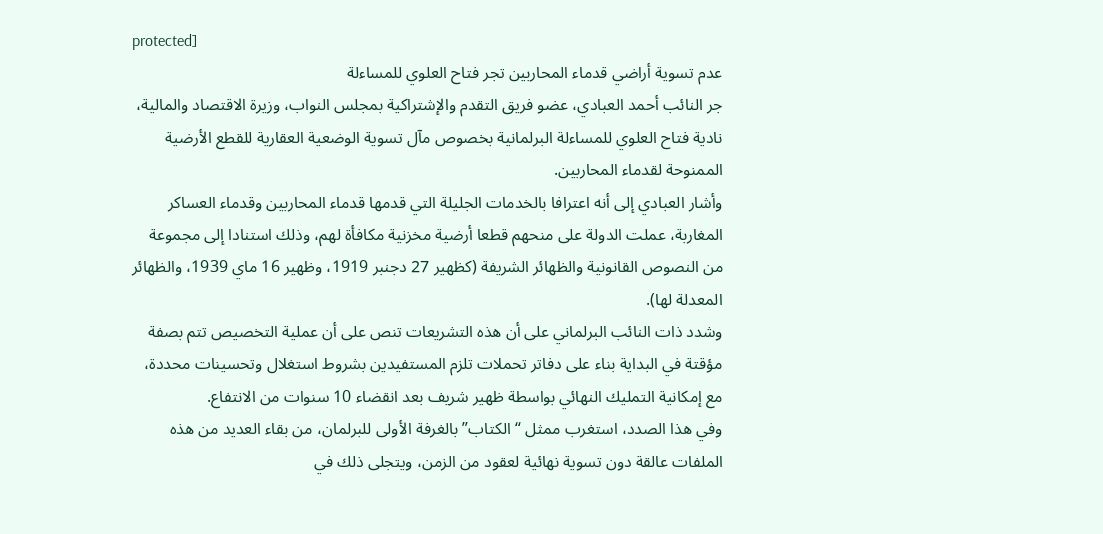protected]
عدم تسوية أراضي قدماء المحاربين تجر فتاح العلوي للمساءلة
جر النائب أحمد العبادي، عضو فريق التقدم والإشتراكية بمجلس النواب، وزيرة الاقتصاد والمالية، نادية فتاح العلوي للمساءلة البرلمانية بخصوص مآل تسوية الوضعية العقارية للقطع الأرضية الممنوحة لقدماء المحاربين.
وأشار العبادي إلى أنه اعترافا بالخدمات الجليلة التي قدمها قدماء المحاربين وقدماء العساكر المغاربة، عملت الدولة على منحهم قطعا أرضية مخزنية مكافأة لهم، وذلك استنادا إلى مجموعة من النصوص القانونية والظهائر الشريفة (كظهير 27 دجنبر 1919، وظهير 16 ماي 1939، والظهائر المعدلة لها).
وشدد ذات النائب البرلماني على أن هذه التشريعات تنص على أن عملية التخصيص تتم بصفة مؤقتة في البداية بناء على دفاتر تحملات تلزم المستفيدين بشروط استغلال وتحسينات محددة، مع إمكانية التمليك النهائي بواسطة ظهير شريف بعد انقضاء 10 سنوات من الانتفاع.
وفي هذا الصدد، استغرب ممثل “الكتاب” بالغرفة الأولى للبرلمان، من بقاء العديد من هذه الملفات عالقة دون تسوية نهائية لعقود من الزمن، ويتجلى ذلك في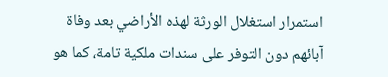استمرار استغلال الورثة لهذه الأراضي بعد وفاة آبائهم دون التوفر على سندات ملكية تامة، كما هو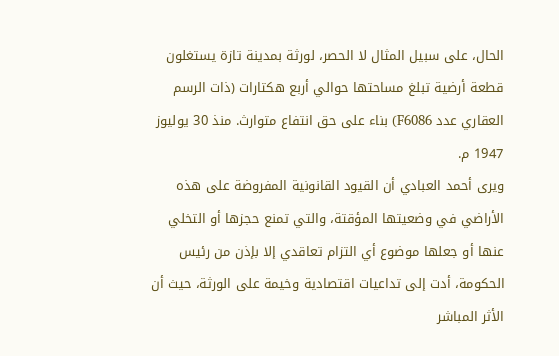الحال، على سبيل المثال لا الحصر، لورثة بمدينة تازة يستغلون قطعة أرضية تبلغ مساحتها حوالي أربع هكتارات (ذات الرسم العقاري عدد F6086) بناء على حق انتفاع متوارث. منذ 30 يوليوز 1947 م.
ويرى أحمد العبادي أن القيود القانونية المفروضة على هذه الأراضي في وضعيتها المؤقتة، والتي تمنع حجزها أو التخلي عنها أو جعلها موضوع أي التزام تعاقدي إلا بإذن من رئيس الحكومة، أدت إلى تداعيات اقتصادية وخيمة على الورثة، حيث أن الأثر المباشر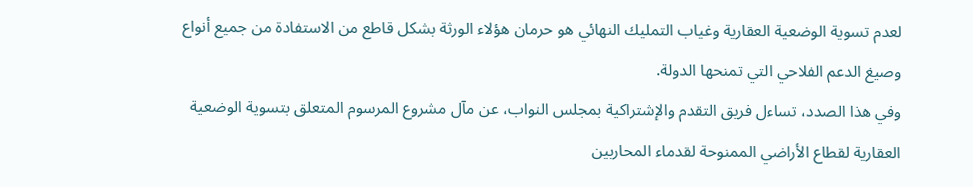لعدم تسوية الوضعية العقارية وغياب التمليك النهائي هو حرمان هؤلاء الورثة بشكل قاطع من الاستفادة من جميع أنواع وصيغ الدعم الفلاحي التي تمنحها الدولة.
وفي هذا الصدد، تساءل فريق التقدم والإشتراكية بمجلس النواب، عن مآل مشروع المرسوم المتعلق بتسوية الوضعية العقارية لقطاع الأراضي الممنوحة لقدماء المحاربين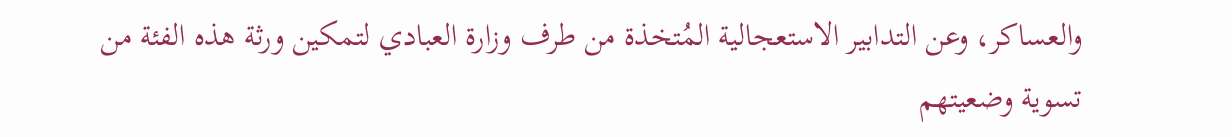والعساكر، وعن التدابير الاستعجالية المُتخذة من طرف وزارة العبادي لتمكين ورثة هذه الفئة من تسوية وضعيتهم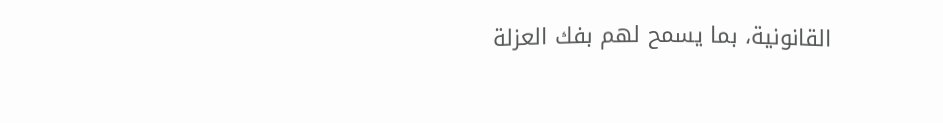القانونية، بما يسمح لهم بفك العزلة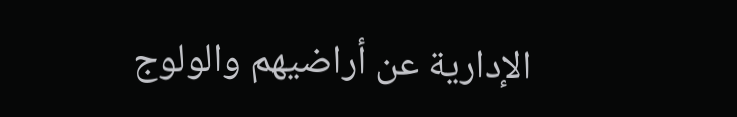الإدارية عن أراضيهم والولوج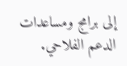إلى برامج ومساعدات الدعم الفلاحي.